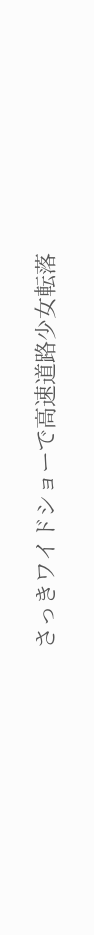さっきワイドショーで高速道路少女転落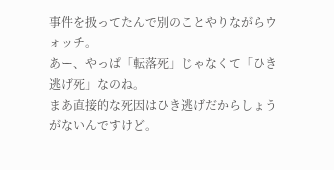事件を扱ってたんで別のことやりながらウォッチ。
あー、やっぱ「転落死」じゃなくて「ひき逃げ死」なのね。
まあ直接的な死因はひき逃げだからしょうがないんですけど。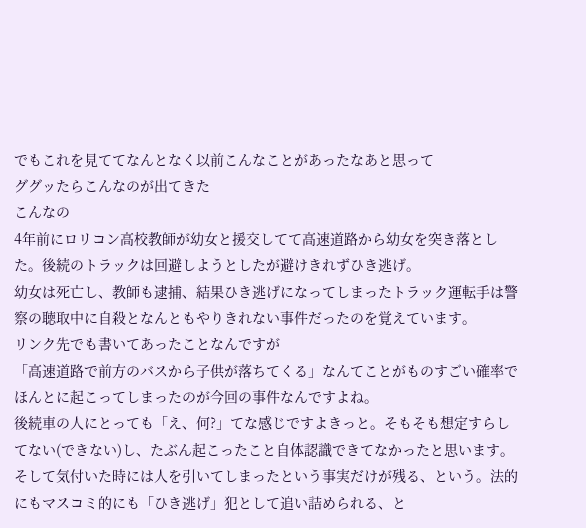でもこれを見ててなんとなく以前こんなことがあったなあと思って
ググッたらこんなのが出てきた
こんなの
4年前にロリコン高校教師が幼女と援交してて高速道路から幼女を突き落とした。後続のトラックは回避しようとしたが避けきれずひき逃げ。
幼女は死亡し、教師も逮捕、結果ひき逃げになってしまったトラック運転手は警察の聴取中に自殺となんともやりきれない事件だったのを覚えています。
リンク先でも書いてあったことなんですが
「高速道路で前方のバスから子供が落ちてくる」なんてことがものすごい確率でほんとに起こってしまったのが今回の事件なんですよね。
後続車の人にとっても「え、何?」てな感じですよきっと。そもそも想定すらしてない(できない)し、たぶん起こったこと自体認識できてなかったと思います。そして気付いた時には人を引いてしまったという事実だけが残る、という。法的にもマスコミ的にも「ひき逃げ」犯として追い詰められる、と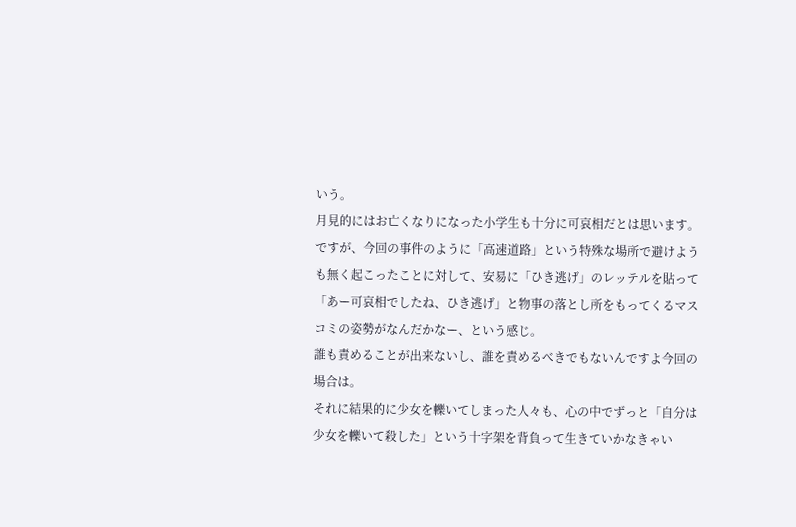いう。
月見的にはお亡くなりになった小学生も十分に可哀相だとは思います。
ですが、今回の事件のように「高速道路」という特殊な場所で避けようも無く起こったことに対して、安易に「ひき逃げ」のレッテルを貼って
「あー可哀相でしたね、ひき逃げ」と物事の落とし所をもってくるマスコミの姿勢がなんだかなー、という感じ。
誰も責めることが出来ないし、誰を責めるべきでもないんですよ今回の場合は。
それに結果的に少女を轢いてしまった人々も、心の中でずっと「自分は少女を轢いて殺した」という十字架を背負って生きていかなきゃい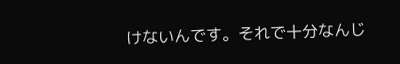けないんです。それで十分なんじ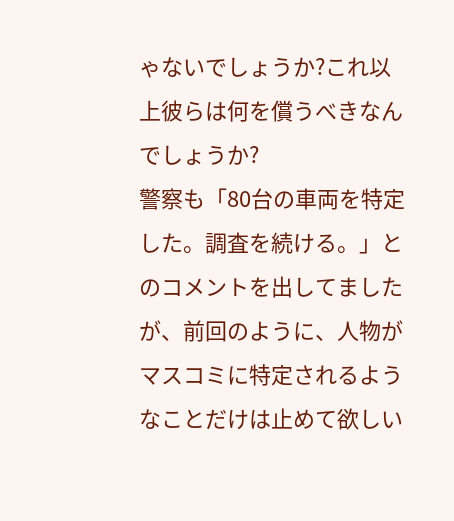ゃないでしょうか?これ以上彼らは何を償うべきなんでしょうか?
警察も「80台の車両を特定した。調査を続ける。」とのコメントを出してましたが、前回のように、人物がマスコミに特定されるようなことだけは止めて欲しい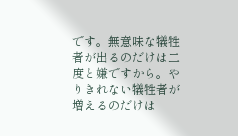です。無意味な犠牲者が出るのだけは二度と嫌ですから。やりきれない犠牲者が増えるのだけは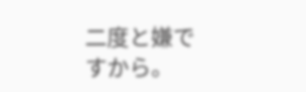二度と嫌ですから。